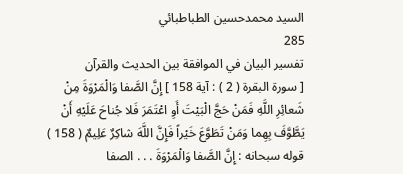السيد محمدحسين الطباطبائي
285
تفسير البيان في الموافقة بين الحديث والقرآن
[ سورة البقرة ( 2 ) : آية 158 ] إِنَّ الصَّفا وَالْمَرْوَةَ مِنْ شَعائِرِ اللَّهِ فَمَنْ حَجَّ الْبَيْتَ أَوِ اعْتَمَرَ فَلا جُناحَ عَلَيْهِ أَنْ يَطَّوَّفَ بِهِما وَمَنْ تَطَوَّعَ خَيْراً فَإِنَّ اللَّهَ شاكِرٌ عَلِيمٌ ( 158 ) قوله سبحانه : إِنَّ الصَّفا وَالْمَرْوَةَ . . . الصفا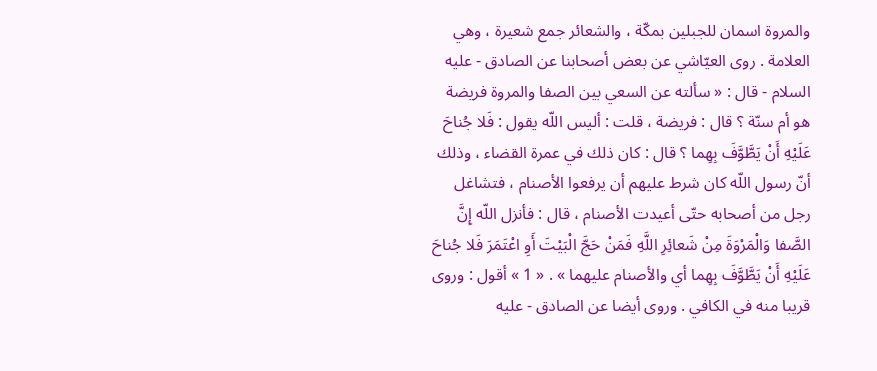والمروة اسمان للجبلين بمكّة ، والشعائر جمع شعيرة ، وهي العلامة . روى العيّاشي عن بعض أصحابنا عن الصادق - عليه السلام - قال : « سألته عن السعي بين الصفا والمروة فريضة هو أم سنّة ؟ قال : فريضة ، قلت : أليس اللّه يقول : فَلا جُناحَ عَلَيْهِ أَنْ يَطَّوَّفَ بِهِما ؟ قال : كان ذلك في عمرة القضاء ، وذلك أنّ رسول اللّه كان شرط عليهم أن يرفعوا الأصنام ، فتشاغل رجل من أصحابه حتّى أعيدت الأصنام ، قال : فأنزل اللّه إِنَّ الصَّفا وَالْمَرْوَةَ مِنْ شَعائِرِ اللَّهِ فَمَنْ حَجَّ الْبَيْتَ أَوِ اعْتَمَرَ فَلا جُناحَ عَلَيْهِ أَنْ يَطَّوَّفَ بِهِما أي والأصنام عليهما » . « 1 » أقول : وروى قريبا منه في الكافي . وروى أيضا عن الصادق - عليه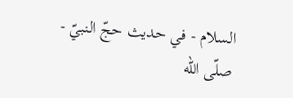السلام - في حديث حجّ النبيّ - صلّى اللّه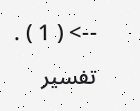--> ( 1 ) . تفسير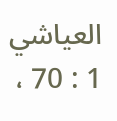العياشي 1 : 70 ،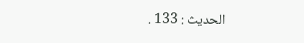الحديث : 133 .